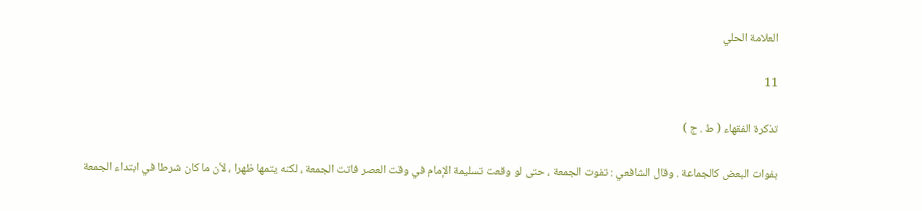العلامة الحلي

11

تذكرة الفقهاء ( ط . ج )

بفوات البعض كالجماعة . وقال الشافعي : تفوت الجمعة ، حتى لو وقعت تسليمة الإمام في وقت العصر فاتت الجمعة ، لكنه يتمها ظهرا ، لأن ما كان شرطا في ابتداء الجمعة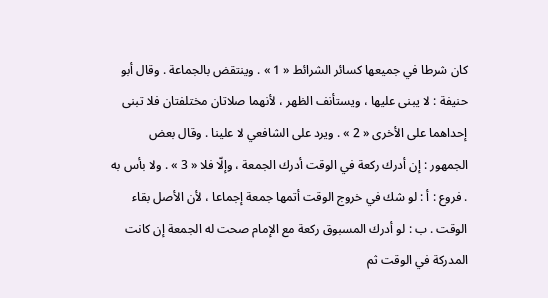كان شرطا في جميعها كسائر الشرائط « 1 » . وينتقض بالجماعة . وقال أبو حنيفة : لا يبنى عليها ، ويستأنف الظهر ، لأنهما صلاتان مختلفتان فلا تبنى إحداهما على الأخرى « 2 » . ويرد على الشافعي لا علينا . وقال بعض الجمهور : إن أدرك ركعة في الوقت أدرك الجمعة ، وإلّا فلا « 3 » . ولا بأس به . فروع : أ : لو شك في خروج الوقت أتمها جمعة إجماعا ، لأن الأصل بقاء الوقت . ب : لو أدرك المسبوق ركعة مع الإمام صحت له الجمعة إن كانت المدركة في الوقت ثم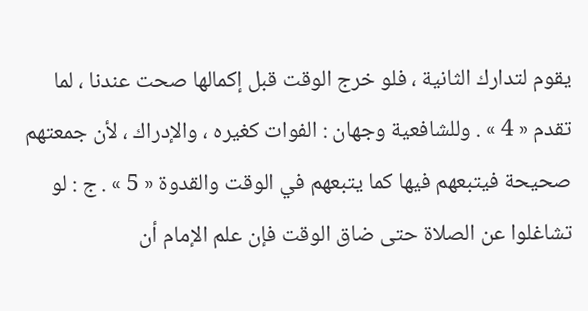يقوم لتدارك الثانية ، فلو خرج الوقت قبل إكمالها صحت عندنا ، لما تقدم « 4 » . وللشافعية وجهان : الفوات كغيره ، والإدراك ، لأن جمعتهم صحيحة فيتبعهم فيها كما يتبعهم في الوقت والقدوة « 5 » . ج : لو تشاغلوا عن الصلاة حتى ضاق الوقت فإن علم الإمام أن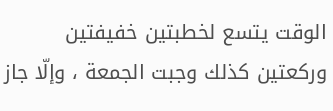الوقت يتسع لخطبتين خفيفتين وركعتين كذلك وجبت الجمعة ، وإلّا جاز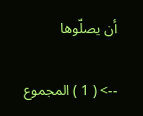أن يصلّوها

--> ( 1 ) المجموع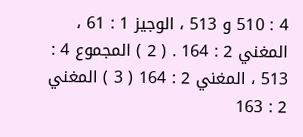4 : 510 و 513 ، الوجيز 1 : 61 ، المغني 2 : 164 . ( 2 ) المجموع 4 : 513 ، المغني 2 : 164 ( 3 ) المغني 2 : 163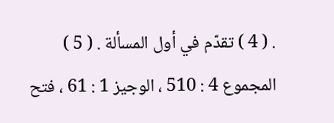. ( 4 ) تقدّم في أول المسألة . ( 5 ) المجموع 4 : 510 ، الوجيز 1 : 61 ، فتح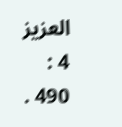العزيز 4 : 490 .